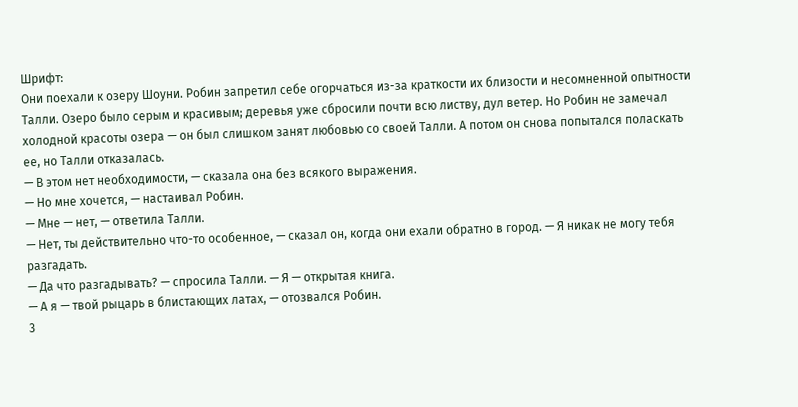Шрифт:
Они поехали к озеру Шоуни. Робин запретил себе огорчаться из-за краткости их близости и несомненной опытности Талли. Озеро было серым и красивым; деревья уже сбросили почти всю листву, дул ветер. Но Робин не замечал холодной красоты озера — он был слишком занят любовью со своей Талли. А потом он снова попытался поласкать ее, но Талли отказалась.
— В этом нет необходимости, — сказала она без всякого выражения.
— Но мне хочется, — настаивал Робин.
— Мне — нет, — ответила Талли.
— Нет, ты действительно что-то особенное, — сказал он, когда они ехали обратно в город. — Я никак не могу тебя разгадать.
— Да что разгадывать? — спросила Талли. — Я — открытая книга.
— А я — твой рыцарь в блистающих латах, — отозвался Робин.
3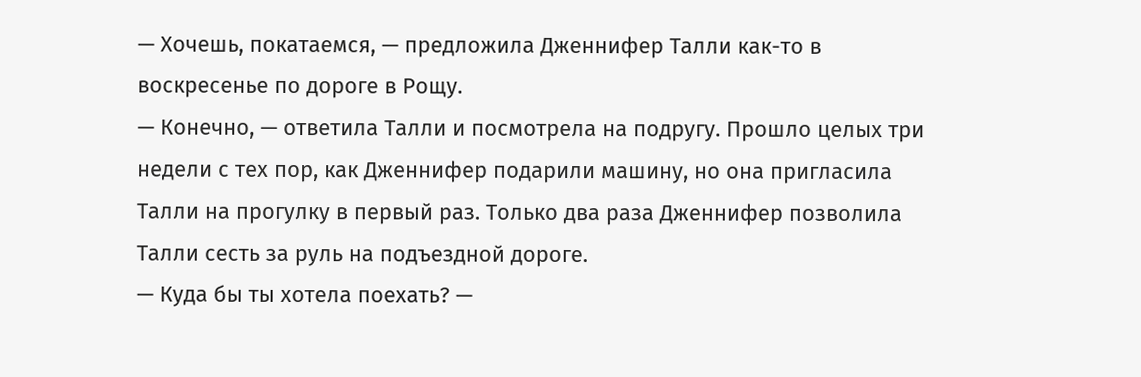— Хочешь, покатаемся, — предложила Дженнифер Талли как-то в воскресенье по дороге в Рощу.
— Конечно, — ответила Талли и посмотрела на подругу. Прошло целых три недели с тех пор, как Дженнифер подарили машину, но она пригласила Талли на прогулку в первый раз. Только два раза Дженнифер позволила Талли сесть за руль на подъездной дороге.
— Куда бы ты хотела поехать? —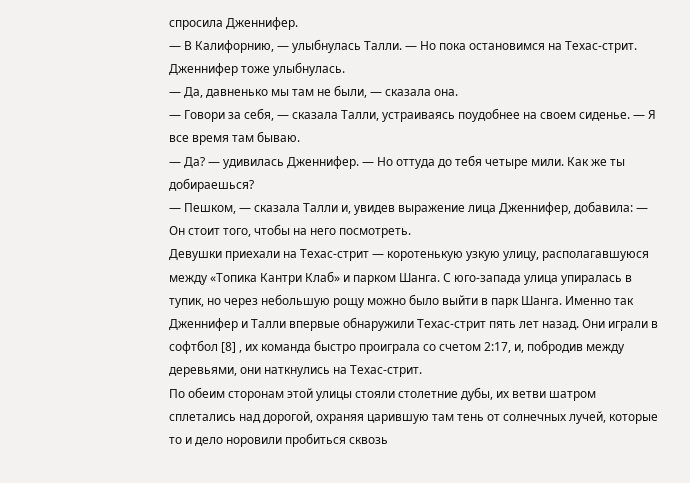спросила Дженнифер.
— В Калифорнию, — улыбнулась Талли. — Но пока остановимся на Техас-стрит.
Дженнифер тоже улыбнулась.
— Да, давненько мы там не были, — сказала она.
— Говори за себя, — сказала Талли, устраиваясь поудобнее на своем сиденье. — Я все время там бываю.
— Да? — удивилась Дженнифер. — Но оттуда до тебя четыре мили. Как же ты добираешься?
— Пешком, — сказала Талли и, увидев выражение лица Дженнифер, добавила: — Он стоит того, чтобы на него посмотреть.
Девушки приехали на Техас-стрит — коротенькую узкую улицу, располагавшуюся между «Топика Кантри Клаб» и парком Шанга. С юго-запада улица упиралась в тупик, но через небольшую рощу можно было выйти в парк Шанга. Именно так Дженнифер и Талли впервые обнаружили Техас-стрит пять лет назад. Они играли в софтбол [8] , их команда быстро проиграла со счетом 2:17, и, побродив между деревьями, они наткнулись на Техас-стрит.
По обеим сторонам этой улицы стояли столетние дубы, их ветви шатром сплетались над дорогой, охраняя царившую там тень от солнечных лучей, которые то и дело норовили пробиться сквозь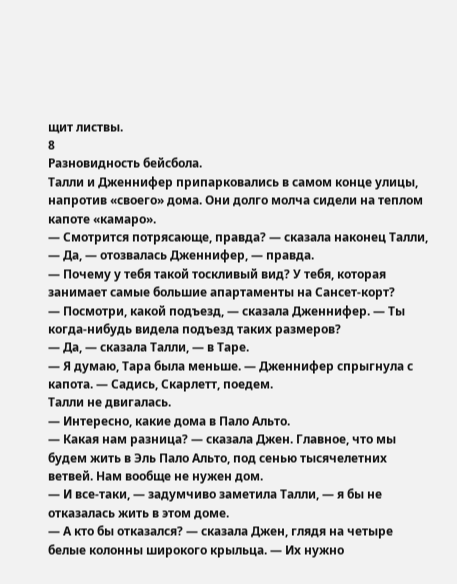щит листвы.
8
Разновидность бейсбола.
Талли и Дженнифер припарковались в самом конце улицы, напротив «своего» дома. Они долго молча сидели на теплом капоте «камаро».
— Смотрится потрясающе, правда? — сказала наконец Талли,
— Да, — отозвалась Дженнифер, — правда.
— Почему у тебя такой тоскливый вид? У тебя, которая занимает самые большие апартаменты на Сансет-корт?
— Посмотри, какой подъезд, — сказала Дженнифер. — Ты когда-нибудь видела подъезд таких размеров?
— Да, — сказала Талли, — в Таре.
— Я думаю, Тара была меньше. — Дженнифер спрыгнула с капота. — Садись, Скарлетт, поедем.
Талли не двигалась.
— Интересно, какие дома в Пало Альто.
— Какая нам разница? — сказала Джен. Главное, что мы будем жить в Эль Пало Альто, под сенью тысячелетних ветвей. Нам вообще не нужен дом.
— И все-таки, — задумчиво заметила Талли, — я бы не отказалась жить в этом доме.
— А кто бы отказался? — сказала Джен, глядя на четыре белые колонны широкого крыльца. — Их нужно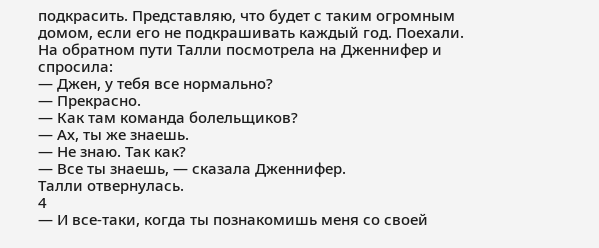подкрасить. Представляю, что будет с таким огромным домом, если его не подкрашивать каждый год. Поехали.
На обратном пути Талли посмотрела на Дженнифер и спросила:
— Джен, у тебя все нормально?
— Прекрасно.
— Как там команда болельщиков?
— Ах, ты же знаешь.
— Не знаю. Так как?
— Все ты знаешь, — сказала Дженнифер.
Талли отвернулась.
4
— И все-таки, когда ты познакомишь меня со своей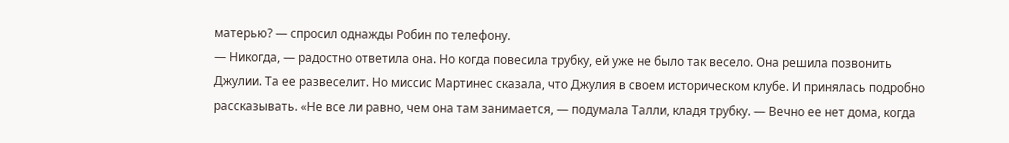матерью? — спросил однажды Робин по телефону.
— Никогда, — радостно ответила она. Но когда повесила трубку, ей уже не было так весело. Она решила позвонить Джулии. Та ее развеселит. Но миссис Мартинес сказала, что Джулия в своем историческом клубе. И принялась подробно рассказывать. «Не все ли равно, чем она там занимается, — подумала Талли, кладя трубку. — Вечно ее нет дома, когда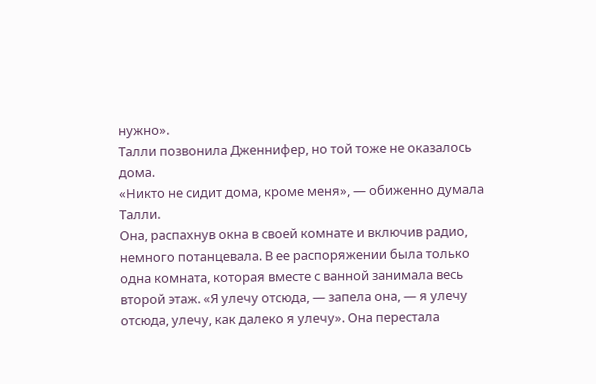нужно».
Талли позвонила Дженнифер, но той тоже не оказалось дома.
«Никто не сидит дома, кроме меня», — обиженно думала Талли.
Она, распахнув окна в своей комнате и включив радио, немного потанцевала. В ее распоряжении была только одна комната, которая вместе с ванной занимала весь второй этаж. «Я улечу отсюда, — запела она, — я улечу отсюда, улечу, как далеко я улечу». Она перестала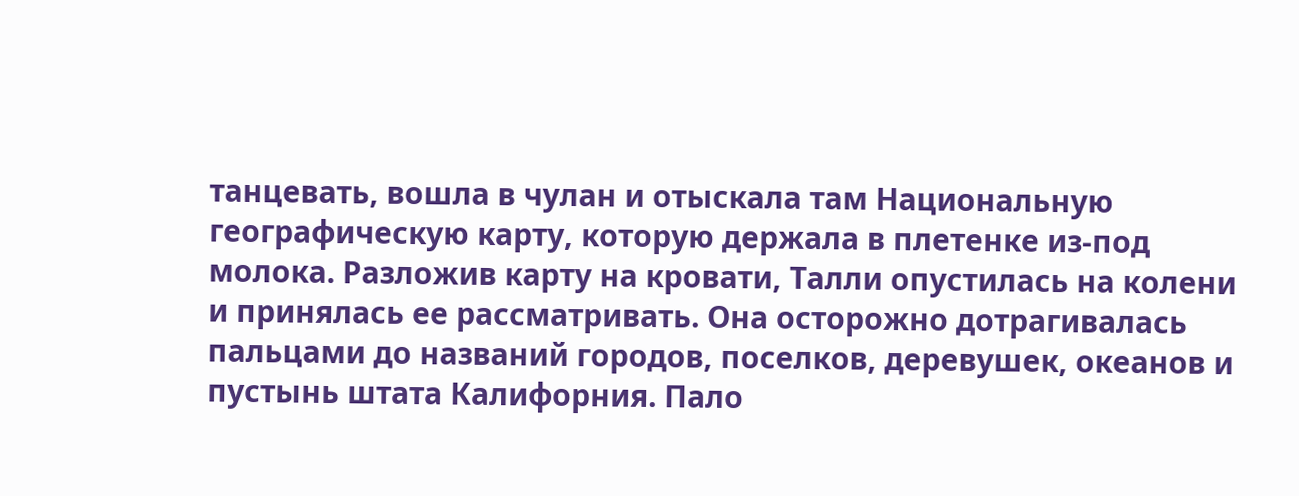танцевать, вошла в чулан и отыскала там Национальную географическую карту, которую держала в плетенке из-под молока. Разложив карту на кровати, Талли опустилась на колени и принялась ее рассматривать. Она осторожно дотрагивалась пальцами до названий городов, поселков, деревушек, океанов и пустынь штата Калифорния. Пало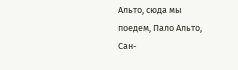Альто, сюда мы поедем, Пало Альто, Сан-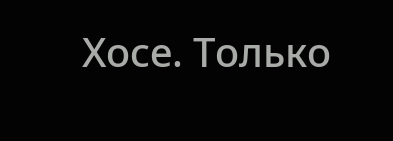Хосе. Только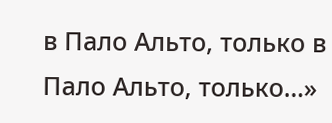в Пало Альто, только в Пало Альто, только…»